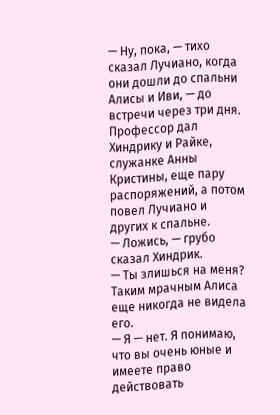— Ну, пока, — тихо сказал Лучиано, когда они дошли до спальни Алисы и Иви, — до встречи через три дня.
Профессор дал Хиндрику и Райке, служанке Анны Кристины, еще пару распоряжений, а потом повел Лучиано и других к спальне.
— Ложись, — грубо сказал Хиндрик.
— Ты злишься на меня?
Таким мрачным Алиса еще никогда не видела его.
— Я — нет. Я понимаю, что вы очень юные и имеете право действовать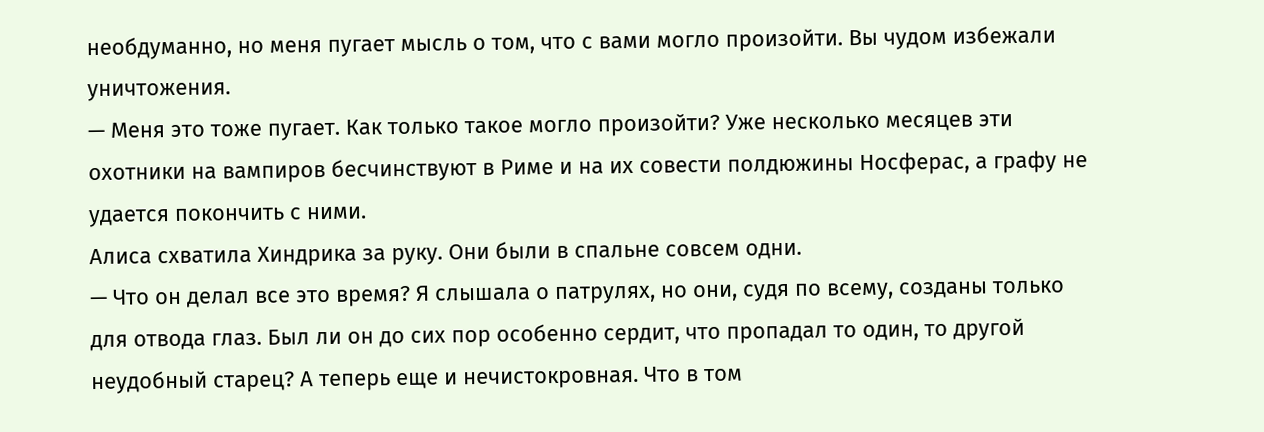необдуманно, но меня пугает мысль о том, что с вами могло произойти. Вы чудом избежали уничтожения.
— Меня это тоже пугает. Как только такое могло произойти? Уже несколько месяцев эти охотники на вампиров бесчинствуют в Риме и на их совести полдюжины Носферас, а графу не удается покончить с ними.
Алиса схватила Хиндрика за руку. Они были в спальне совсем одни.
— Что он делал все это время? Я слышала о патрулях, но они, судя по всему, созданы только для отвода глаз. Был ли он до сих пор особенно сердит, что пропадал то один, то другой неудобный старец? А теперь еще и нечистокровная. Что в том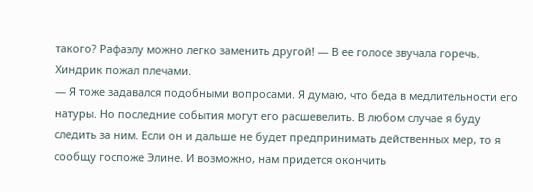такого? Рафаэлу можно легко заменить другой! — В ее голосе звучала горечь.
Хиндрик пожал плечами.
— Я тоже задавался подобными вопросами. Я думаю, что беда в медлительности его натуры. Но последние события могут его расшевелить. В любом случае я буду следить за ним. Если он и дальше не будет предпринимать действенных мер, то я сообщу госпоже Элине. И возможно, нам придется окончить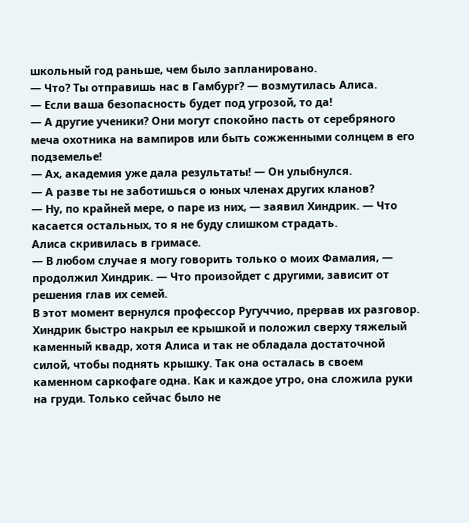школьный год раньше, чем было запланировано.
— Что? Ты отправишь нас в Гамбург? — возмутилась Алиса.
— Если ваша безопасность будет под угрозой, то да!
— А другие ученики? Они могут спокойно пасть от серебряного меча охотника на вампиров или быть сожженными солнцем в его подземелье!
— Ах, академия уже дала результаты! — Он улыбнулся.
— А разве ты не заботишься о юных членах других кланов?
— Ну, по крайней мере, о паре из них, — заявил Хиндрик. — Что касается остальных, то я не буду слишком страдать.
Алиса скривилась в гримасе.
— В любом случае я могу говорить только о моих Фамалия, — продолжил Хиндрик. — Что произойдет с другими, зависит от решения глав их семей.
В этот момент вернулся профессор Ругуччио, прервав их разговор. Хиндрик быстро накрыл ее крышкой и положил сверху тяжелый каменный квадр, хотя Алиса и так не обладала достаточной силой, чтобы поднять крышку. Так она осталась в своем каменном саркофаге одна. Как и каждое утро, она сложила руки на груди. Только сейчас было не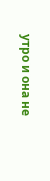утро и она не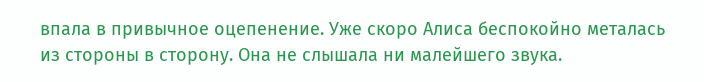впала в привычное оцепенение. Уже скоро Алиса беспокойно металась из стороны в сторону. Она не слышала ни малейшего звука.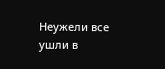Неужели все ушли в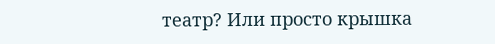театр? Или просто крышка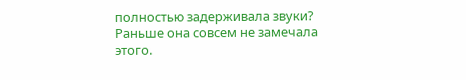полностью задерживала звуки? Раньше она совсем не замечала этого.